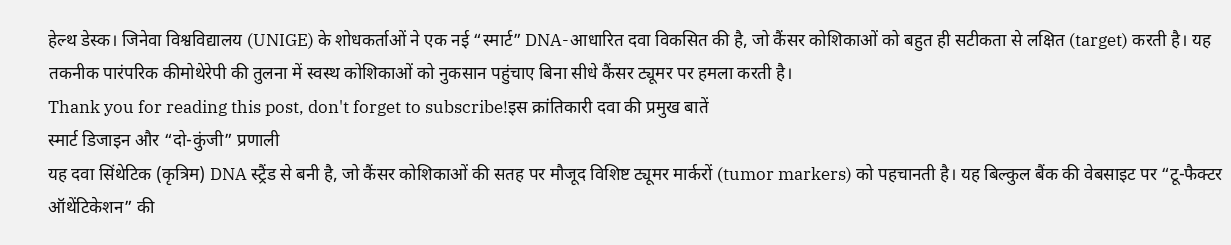हेल्थ डेस्क। जिनेवा विश्वविद्यालय (UNIGE) के शोधकर्ताओं ने एक नई “स्मार्ट” DNA-आधारित दवा विकसित की है, जो कैंसर कोशिकाओं को बहुत ही सटीकता से लक्षित (target) करती है। यह तकनीक पारंपरिक कीमोथेरेपी की तुलना में स्वस्थ कोशिकाओं को नुकसान पहुंचाए बिना सीधे कैंसर ट्यूमर पर हमला करती है।
Thank you for reading this post, don't forget to subscribe!इस क्रांतिकारी दवा की प्रमुख बातें
स्मार्ट डिजाइन और “दो-कुंजी” प्रणाली
यह दवा सिंथेटिक (कृत्रिम) DNA स्ट्रैंड से बनी है, जो कैंसर कोशिकाओं की सतह पर मौजूद विशिष्ट ट्यूमर मार्करों (tumor markers) को पहचानती है। यह बिल्कुल बैंक की वेबसाइट पर “टू-फैक्टर ऑथेंटिकेशन” की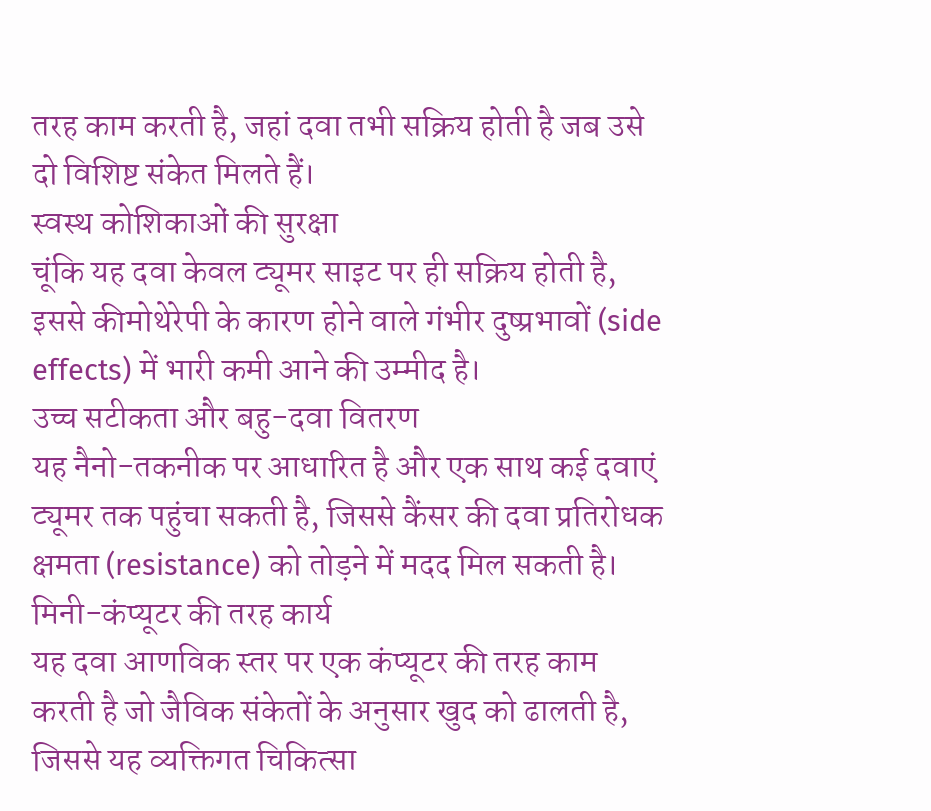तरह काम करती है, जहां दवा तभी सक्रिय होती है जब उसे दो विशिष्ट संकेत मिलते हैं।
स्वस्थ कोशिकाओं की सुरक्षा
चूंकि यह दवा केवल ट्यूमर साइट पर ही सक्रिय होती है, इससे कीमोथेरेपी के कारण होने वाले गंभीर दुष्प्रभावों (side effects) में भारी कमी आने की उम्मीद है।
उच्च सटीकता और बहु-दवा वितरण
यह नैनो-तकनीक पर आधारित है और एक साथ कई दवाएं ट्यूमर तक पहुंचा सकती है, जिससे कैंसर की दवा प्रतिरोधक क्षमता (resistance) को तोड़ने में मदद मिल सकती है।
मिनी-कंप्यूटर की तरह कार्य
यह दवा आणविक स्तर पर एक कंप्यूटर की तरह काम करती है जो जैविक संकेतों के अनुसार खुद को ढालती है, जिससे यह व्यक्तिगत चिकित्सा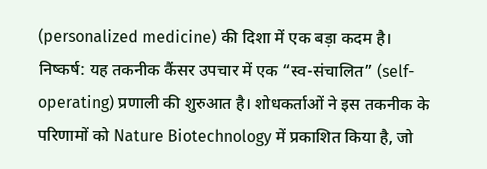(personalized medicine) की दिशा में एक बड़ा कदम है।
निष्कर्ष: यह तकनीक कैंसर उपचार में एक “स्व-संचालित” (self-operating) प्रणाली की शुरुआत है। शोधकर्ताओं ने इस तकनीक के परिणामों को Nature Biotechnology में प्रकाशित किया है, जो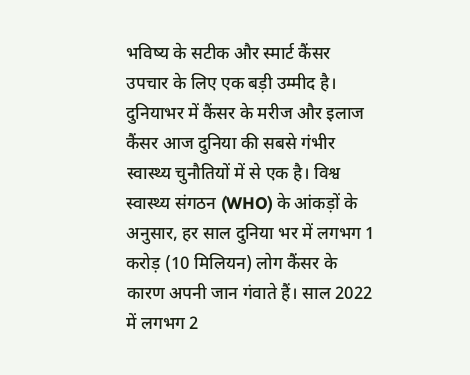भविष्य के सटीक और स्मार्ट कैंसर उपचार के लिए एक बड़ी उम्मीद है।
दुनियाभर में कैंसर के मरीज और इलाज
कैंसर आज दुनिया की सबसे गंभीर स्वास्थ्य चुनौतियों में से एक है। विश्व स्वास्थ्य संगठन (WHO) के आंकड़ों के अनुसार, हर साल दुनिया भर में लगभग 1 करोड़ (10 मिलियन) लोग कैंसर के कारण अपनी जान गंवाते हैं। साल 2022 में लगभग 2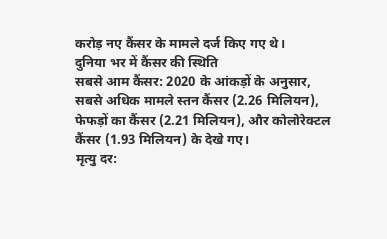करोड़ नए कैंसर के मामले दर्ज किए गए थे।
दुनिया भर में कैंसर की स्थिति
सबसे आम कैंसर: 2020 के आंकड़ों के अनुसार, सबसे अधिक मामले स्तन कैंसर (2.26 मिलियन), फेफड़ों का कैंसर (2.21 मिलियन), और कोलोरेक्टल कैंसर (1.93 मिलियन) के देखे गए।
मृत्यु दर: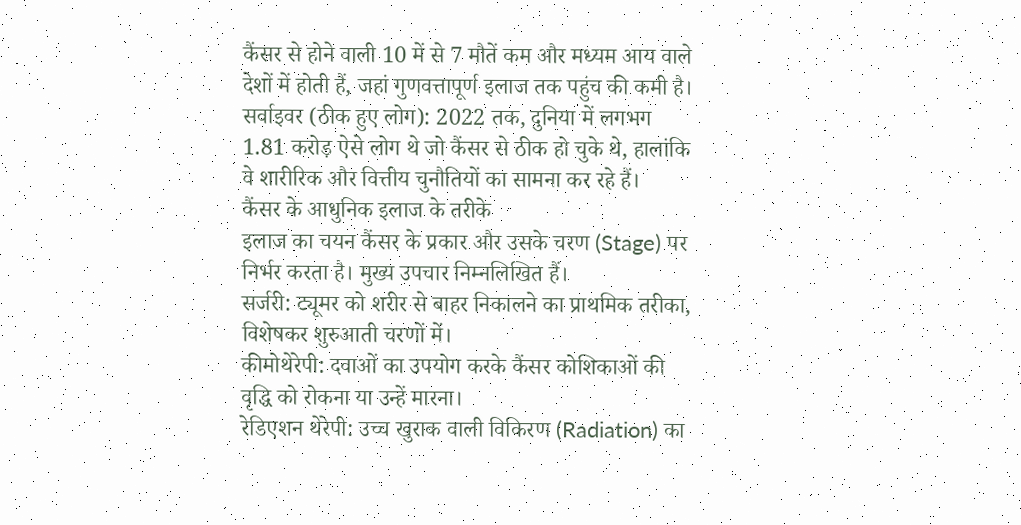कैंसर से होने वाली 10 में से 7 मौतें कम और मध्यम आय वाले देशों में होती हैं, जहां गुणवत्तापूर्ण इलाज तक पहुंच की कमी है।
सर्वाइवर (ठीक हुए लोग): 2022 तक, दुनिया में लगभग 1.81 करोड़ ऐसे लोग थे जो कैंसर से ठीक हो चुके थे, हालांकि वे शारीरिक और वित्तीय चुनौतियों का सामना कर रहे हैं।
कैंसर के आधुनिक इलाज के तरीके
इलाज का चयन कैंसर के प्रकार और उसके चरण (Stage) पर निर्भर करता है। मुख्य उपचार निम्नलिखित हैं।
सर्जरी: ट्यूमर को शरीर से बाहर निकालने का प्राथमिक तरीका, विशेषकर शुरुआती चरणों में।
कीमोथेरेपी: दवाओं का उपयोग करके कैंसर कोशिकाओं की वृद्धि को रोकना या उन्हें मारना।
रेडिएशन थेरेपी: उच्च खुराक वाली विकिरण (Radiation) का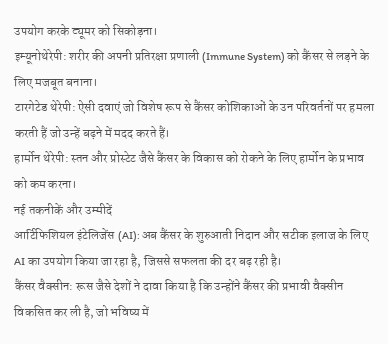उपयोग करके ट्यूमर को सिकोड़ना।
इम्यूनोथेरेपी: शरीर की अपनी प्रतिरक्षा प्रणाली (Immune System) को कैंसर से लड़ने के लिए मजबूत बनाना।
टारगेटेड थेरेपी: ऐसी दवाएं जो विशेष रूप से कैंसर कोशिकाओं के उन परिवर्तनों पर हमला करती हैं जो उन्हें बढ़ने में मदद करते हैं।
हार्मोन थेरेपी: स्तन और प्रोस्टेट जैसे कैंसर के विकास को रोकने के लिए हार्मोन के प्रभाव को कम करना।
नई तकनीकें और उम्मीदें
आर्टिफिशियल इंटेलिजेंस (AI): अब कैंसर के शुरुआती निदान और सटीक इलाज के लिए AI का उपयोग किया जा रहा है, जिससे सफलता की दर बढ़ रही है।
कैंसर वैक्सीन: रूस जैसे देशों ने दावा किया है कि उन्होंने कैंसर की प्रभावी वैक्सीन विकसित कर ली है, जो भविष्य में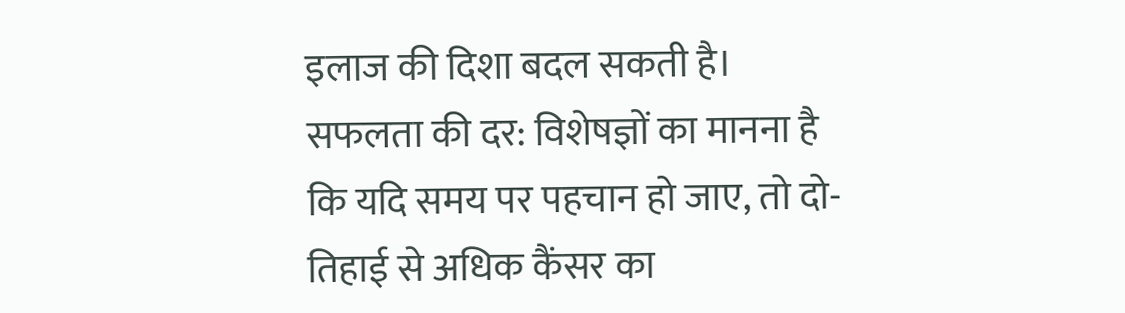इलाज की दिशा बदल सकती है।
सफलता की दर: विशेषज्ञों का मानना है कि यदि समय पर पहचान हो जाए, तो दो-तिहाई से अधिक कैंसर का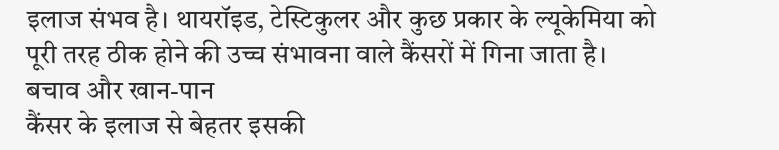इलाज संभव है। थायरॉइड, टेस्टिकुलर और कुछ प्रकार के ल्यूकेमिया को पूरी तरह ठीक होने की उच्च संभावना वाले कैंसरों में गिना जाता है।
बचाव और खान-पान
कैंसर के इलाज से बेहतर इसकी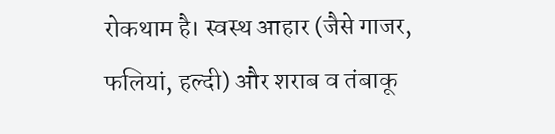रोकथाम है। स्वस्थ आहार (जैसे गाजर, फलियां, हल्दी) और शराब व तंबाकू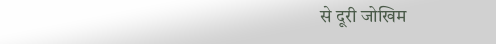से दूरी जोखिम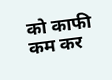को काफी कम कर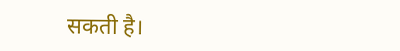सकती है।